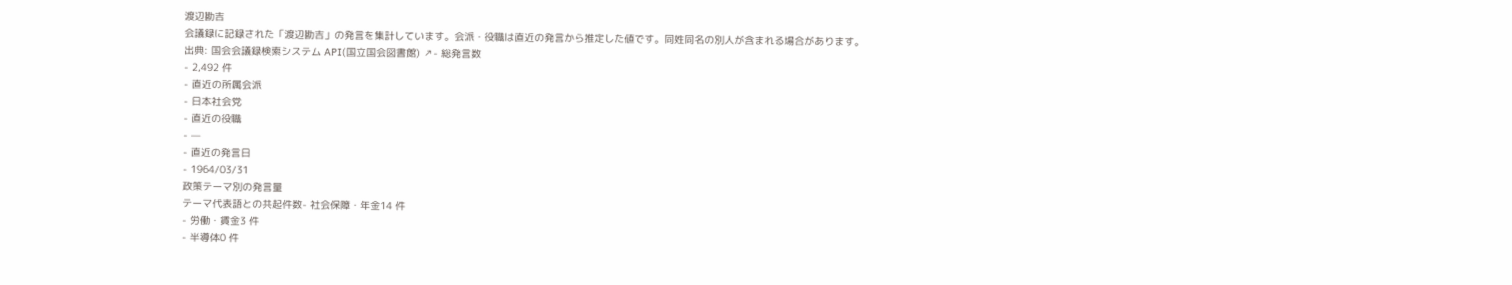渡辺勘吉
会議録に記録された「渡辺勘吉」の発言を集計しています。会派・役職は直近の発言から推定した値です。同姓同名の別人が含まれる場合があります。
出典: 国会会議録検索システム API(国立国会図書館) ↗- 総発言数
- 2,492 件
- 直近の所属会派
- 日本社会党
- 直近の役職
- —
- 直近の発言日
- 1964/03/31
政策テーマ別の発言量
テーマ代表語との共起件数- 社会保障・年金14 件
- 労働・賃金3 件
- 半導体0 件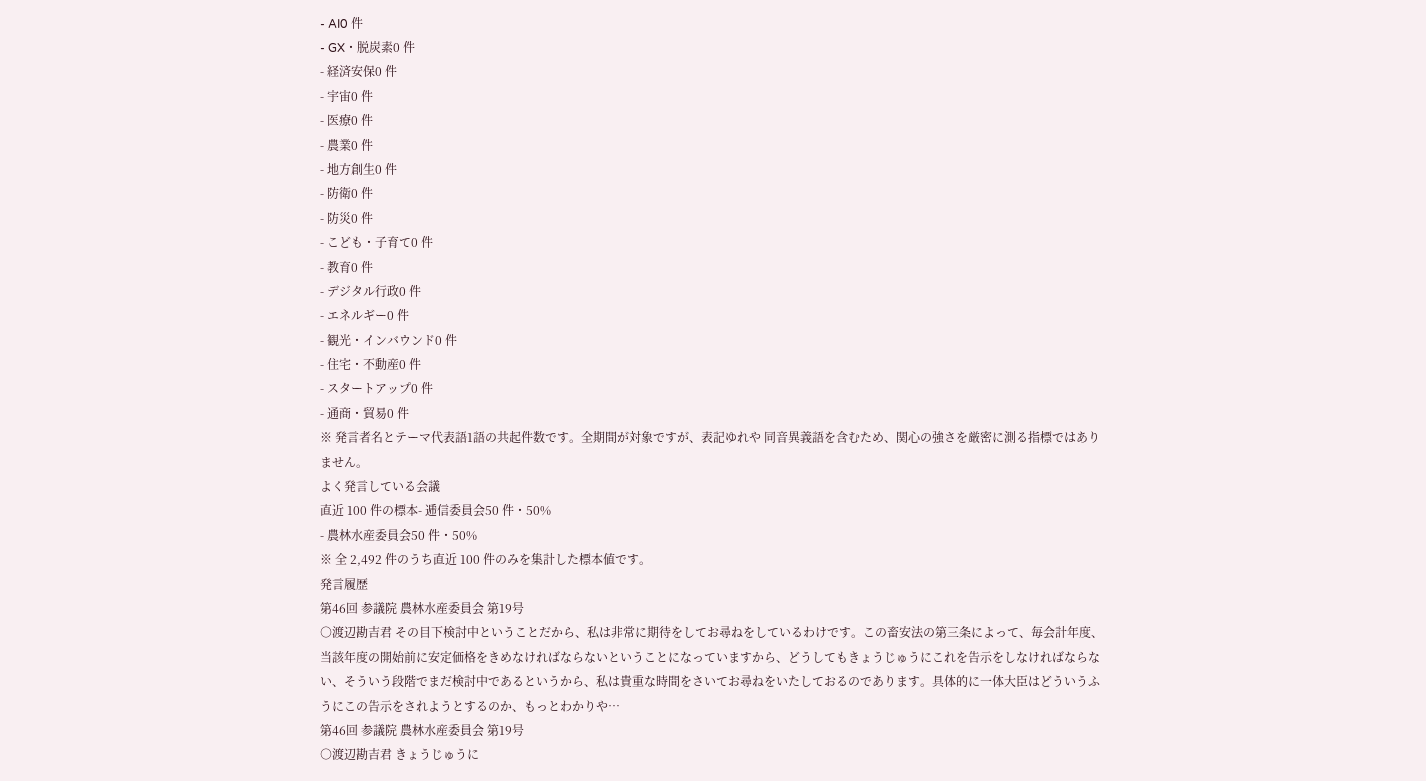- AI0 件
- GX・脱炭素0 件
- 経済安保0 件
- 宇宙0 件
- 医療0 件
- 農業0 件
- 地方創生0 件
- 防衛0 件
- 防災0 件
- こども・子育て0 件
- 教育0 件
- デジタル行政0 件
- エネルギー0 件
- 観光・インバウンド0 件
- 住宅・不動産0 件
- スタートアップ0 件
- 通商・貿易0 件
※ 発言者名とテーマ代表語1語の共起件数です。全期間が対象ですが、表記ゆれや 同音異義語を含むため、関心の強さを厳密に測る指標ではありません。
よく発言している会議
直近 100 件の標本- 逓信委員会50 件・50%
- 農林水産委員会50 件・50%
※ 全 2,492 件のうち直近 100 件のみを集計した標本値です。
発言履歴
第46回 参議院 農林水産委員会 第19号
○渡辺勘吉君 その目下検討中ということだから、私は非常に期待をしてお尋ねをしているわけです。この畜安法の第三条によって、毎会計年度、当該年度の開始前に安定価格をきめなければならないということになっていますから、どうしてもきょうじゅうにこれを告示をしなければならない、そういう段階でまだ検討中であるというから、私は貴重な時間をさいてお尋ねをいたしておるのであります。具体的に一体大臣はどういうふうにこの告示をされようとするのか、もっとわかりや…
第46回 参議院 農林水産委員会 第19号
○渡辺勘吉君 きょうじゅうに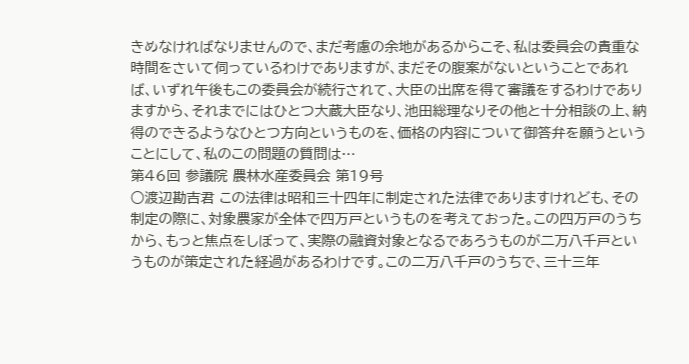きめなければなりませんので、まだ考慮の余地があるからこそ、私は委員会の貴重な時間をさいて伺っているわけでありますが、まだその腹案がないということであれば、いずれ午後もこの委員会が続行されて、大臣の出席を得て審議をするわけでありますから、それまでにはひとつ大蔵大臣なり、池田総理なりその他と十分相談の上、納得のできるようなひとつ方向というものを、価格の内容について御答弁を願うということにして、私のこの問題の質問は…
第46回 参議院 農林水産委員会 第19号
○渡辺勘吉君 この法律は昭和三十四年に制定された法律でありますけれども、その制定の際に、対象農家が全体で四万戸というものを考えておった。この四万戸のうちから、もっと焦点をしぼって、実際の融資対象となるであろうものが二万八千戸というものが策定された経過があるわけです。この二万八千戸のうちで、三十三年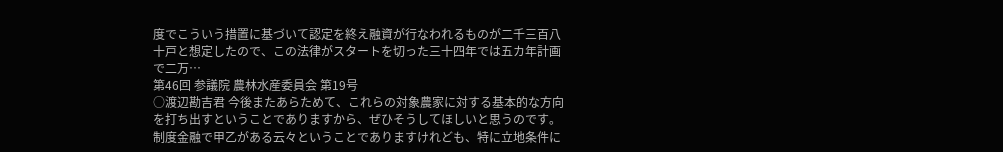度でこういう措置に基づいて認定を終え融資が行なわれるものが二千三百八十戸と想定したので、この法律がスタートを切った三十四年では五カ年計画で二万…
第46回 参議院 農林水産委員会 第19号
○渡辺勘吉君 今後またあらためて、これらの対象農家に対する基本的な方向を打ち出すということでありますから、ぜひそうしてほしいと思うのです。制度金融で甲乙がある云々ということでありますけれども、特に立地条件に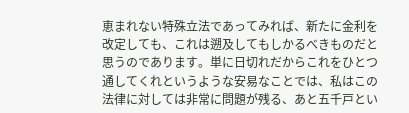恵まれない特殊立法であってみれば、新たに金利を改定しても、これは遡及してもしかるべきものだと思うのであります。単に日切れだからこれをひとつ通してくれというような安易なことでは、私はこの法律に対しては非常に問題が残る、あと五千戸とい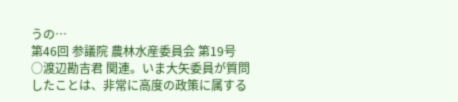うの…
第46回 参議院 農林水産委員会 第19号
○渡辺勘吉君 関連。いま大矢委員が質問したことは、非常に高度の政策に属する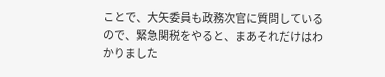ことで、大矢委員も政務次官に質問しているので、緊急関税をやると、まあそれだけはわかりました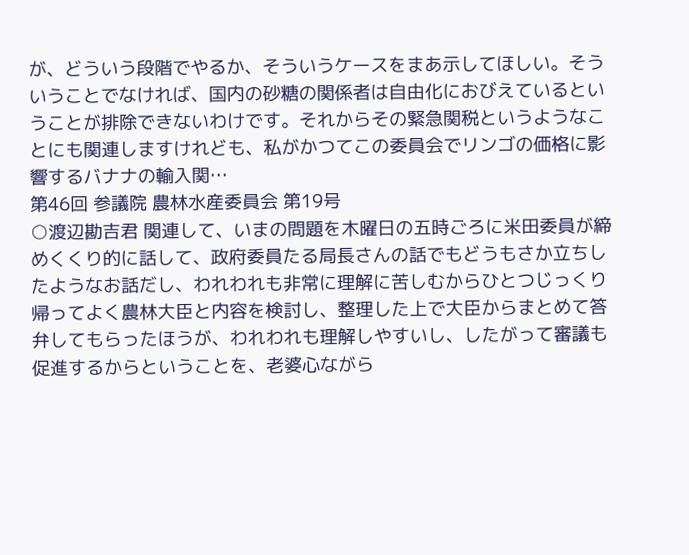が、どういう段階でやるか、そういうケースをまあ示してほしい。そういうことでなければ、国内の砂糖の関係者は自由化におびえているということが排除できないわけです。それからその緊急関税というようなことにも関連しますけれども、私がかつてこの委員会でリンゴの価格に影響するバナナの輸入関…
第46回 参議院 農林水産委員会 第19号
○渡辺勘吉君 関連して、いまの問題を木曜日の五時ごろに米田委員が締めくくり的に話して、政府委員たる局長さんの話でもどうもさか立ちしたようなお話だし、われわれも非常に理解に苦しむからひとつじっくり帰ってよく農林大臣と内容を検討し、整理した上で大臣からまとめて答弁してもらったほうが、われわれも理解しやすいし、したがって審議も促進するからということを、老婆心ながら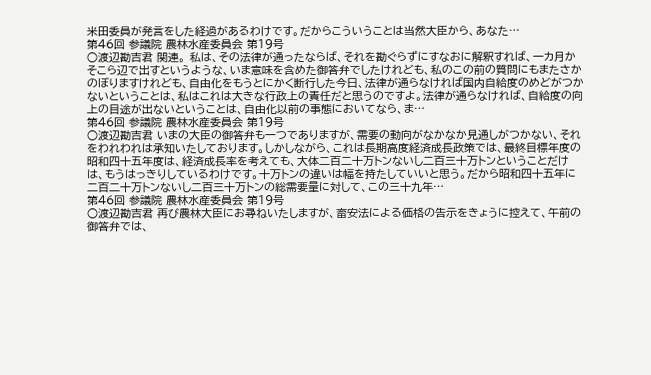米田委員が発言をした経過があるわけです。だからこういうことは当然大臣から、あなた…
第46回 参議院 農林水産委員会 第19号
○渡辺勘吉君 関連。 私は、その法律が通ったならば、それを勘ぐらずにすなおに解釈すれば、一カ月かそこら辺で出すというような、いま意味を含めた御答弁でしたけれども、私のこの前の質問にもまたさかのぼりますけれども、自由化をもうとにかく断行した今日、法律が通らなければ国内自給度のめどがつかないということは、私はこれは大きな行政上の責任だと思うのですよ。法律が通らなければ、自給度の向上の目途が出ないということは、自由化以前の事態においてなら、ま…
第46回 参議院 農林水産委員会 第19号
○渡辺勘吉君 いまの大臣の御答弁も一つでありますが、需要の動向がなかなか見通しがつかない、それをわれわれは承知いたしております。しかしながら、これは長期高度経済成長政策では、最終目標年度の昭和四十五年度は、経済成長率を考えても、大体二百二十万トンないし二百三十万トンということだけは、もうはっきりしているわけです。十万トンの違いは幅を持たしていいと思う。だから昭和四十五年に二百二十万トンないし二百三十万トンの総需要量に対して、この三十九年…
第46回 参議院 農林水産委員会 第19号
○渡辺勘吉君 再び農林大臣にお尋ねいたしますが、畜安法による価格の告示をきょうに控えて、午前の御答弁では、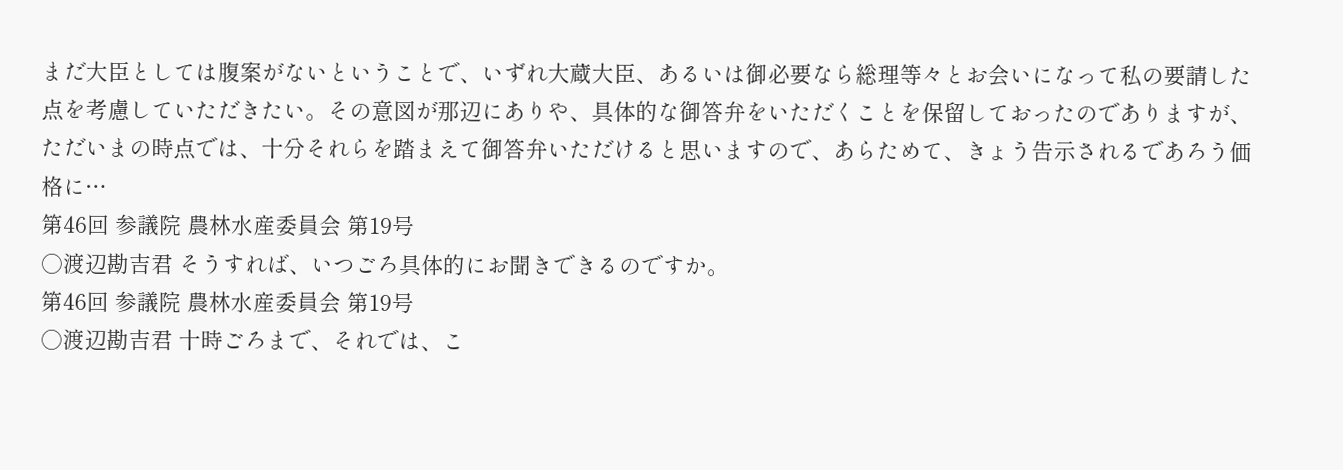まだ大臣としては腹案がないということで、いずれ大蔵大臣、あるいは御必要なら総理等々とお会いになって私の要請した点を考慮していただきたい。その意図が那辺にありや、具体的な御答弁をいただくことを保留しておったのでありますが、ただいまの時点では、十分それらを踏まえて御答弁いただけると思いますので、あらためて、きょう告示されるであろう価格に…
第46回 参議院 農林水産委員会 第19号
○渡辺勘吉君 そうすれば、いつごろ具体的にお聞きできるのですか。
第46回 参議院 農林水産委員会 第19号
○渡辺勘吉君 十時ごろまで、それでは、こ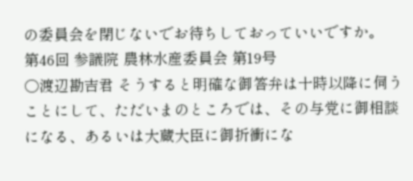の委員会を閉じないでお待ちしておっていいですか。
第46回 参議院 農林水産委員会 第19号
○渡辺勘吉君 そうすると明確な御答弁は十時以降に伺うことにして、ただいまのところでは、その与党に御相談になる、あるいは大蔵大臣に御折衝にな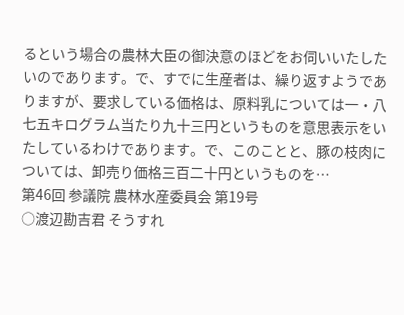るという場合の農林大臣の御決意のほどをお伺いいたしたいのであります。で、すでに生産者は、繰り返すようでありますが、要求している価格は、原料乳については一・八七五キログラム当たり九十三円というものを意思表示をいたしているわけであります。で、このことと、豚の枝肉については、卸売り価格三百二十円というものを…
第46回 参議院 農林水産委員会 第19号
○渡辺勘吉君 そうすれ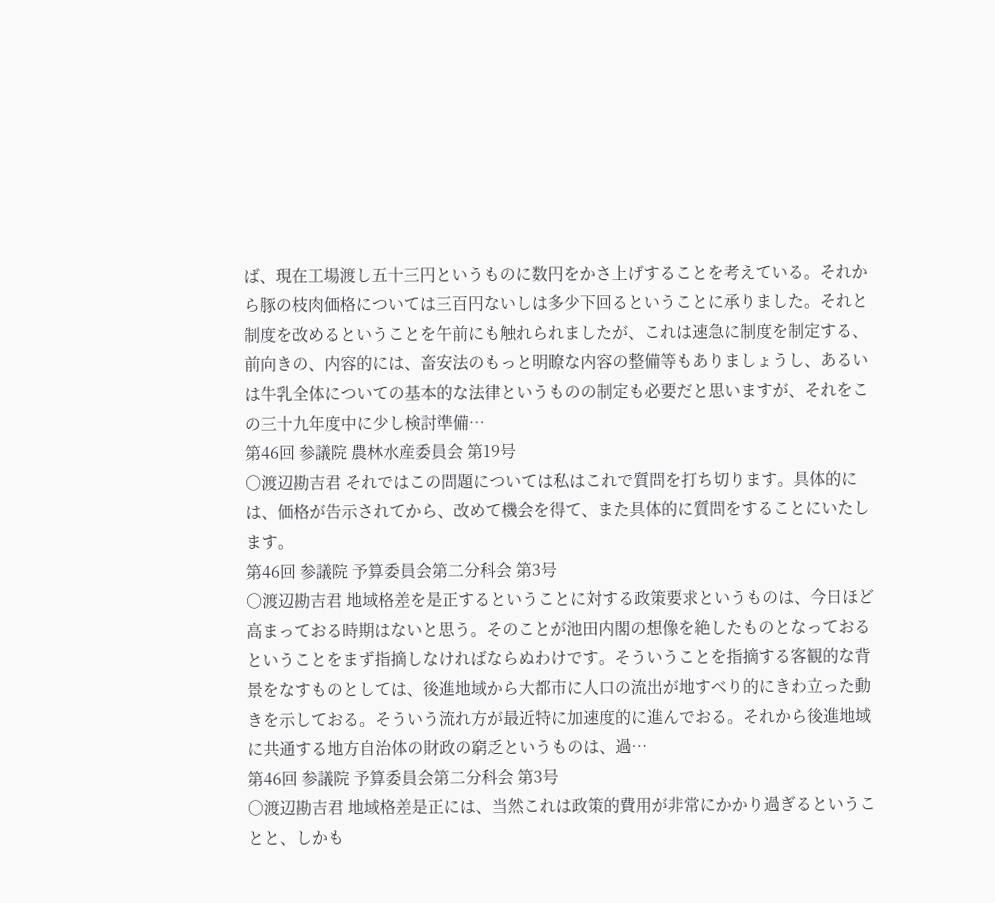ば、現在工場渡し五十三円というものに数円をかさ上げすることを考えている。それから豚の枝肉価格については三百円ないしは多少下回るということに承りました。それと制度を改めるということを午前にも触れられましたが、これは速急に制度を制定する、前向きの、内容的には、畜安法のもっと明瞭な内容の整備等もありましょうし、あるいは牛乳全体についての基本的な法律というものの制定も必要だと思いますが、それをこの三十九年度中に少し検討準備…
第46回 参議院 農林水産委員会 第19号
○渡辺勘吉君 それではこの問題については私はこれで質問を打ち切ります。具体的には、価格が告示されてから、改めて機会を得て、また具体的に質問をすることにいたします。
第46回 参議院 予算委員会第二分科会 第3号
○渡辺勘吉君 地域格差を是正するということに対する政策要求というものは、今日ほど高まっておる時期はないと思う。そのことが池田内閣の想像を絶したものとなっておるということをまず指摘しなければならぬわけです。そういうことを指摘する客観的な背景をなすものとしては、後進地域から大都市に人口の流出が地すべり的にきわ立った動きを示しておる。そういう流れ方が最近特に加速度的に進んでおる。それから後進地域に共通する地方自治体の財政の窮乏というものは、過…
第46回 参議院 予算委員会第二分科会 第3号
○渡辺勘吉君 地域格差是正には、当然これは政策的費用が非常にかかり過ぎるということと、しかも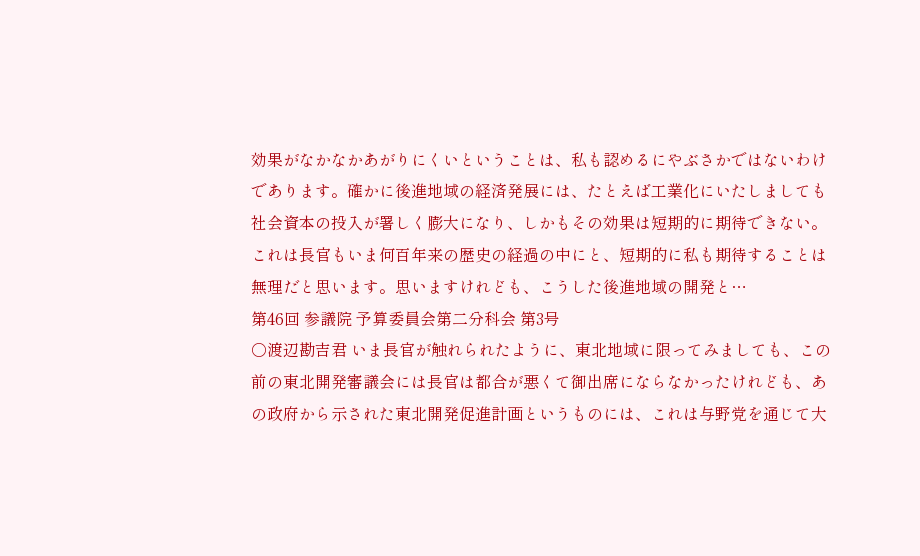効果がなかなかあがりにくいということは、私も認めるにやぶさかではないわけであります。確かに後進地域の経済発展には、たとえば工業化にいたしましても社会資本の投入が署しく膨大になり、しかもその効果は短期的に期待できない。これは長官もいま何百年来の歴史の経過の中にと、短期的に私も期待することは無理だと思います。思いますけれども、こうした後進地域の開発と…
第46回 参議院 予算委員会第二分科会 第3号
○渡辺勘吉君 いま長官が触れられたように、東北地域に限ってみましても、この前の東北開発審議会には長官は都合が悪くて御出席にならなかったけれども、あの政府から示された東北開発促進計画というものには、これは与野党を通じて大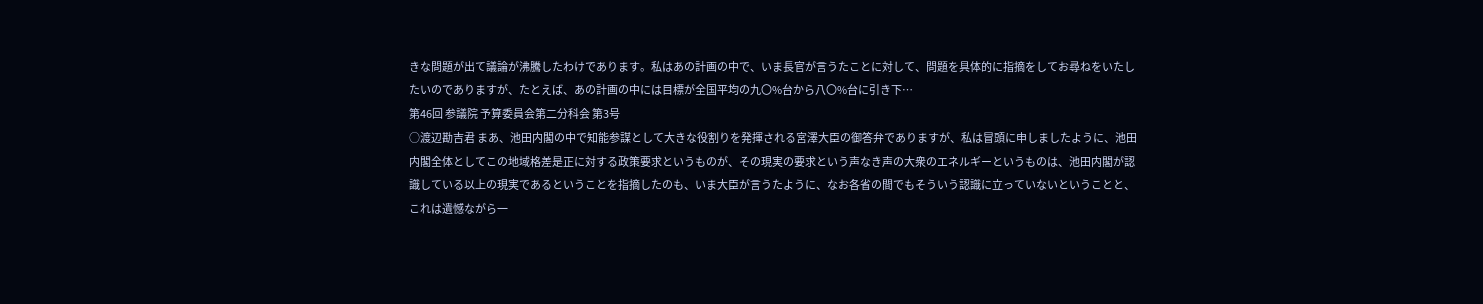きな問題が出て議論が沸騰したわけであります。私はあの計画の中で、いま長官が言うたことに対して、問題を具体的に指摘をしてお尋ねをいたしたいのでありますが、たとえば、あの計画の中には目標が全国平均の九〇%台から八〇%台に引き下…
第46回 参議院 予算委員会第二分科会 第3号
○渡辺勘吉君 まあ、池田内閣の中で知能参謀として大きな役割りを発揮される宮澤大臣の御答弁でありますが、私は冒頭に申しましたように、池田内閣全体としてこの地域格差是正に対する政策要求というものが、その現実の要求という声なき声の大衆のエネルギーというものは、池田内閣が認識している以上の現実であるということを指摘したのも、いま大臣が言うたように、なお各省の間でもそういう認識に立っていないということと、これは遺憾ながら一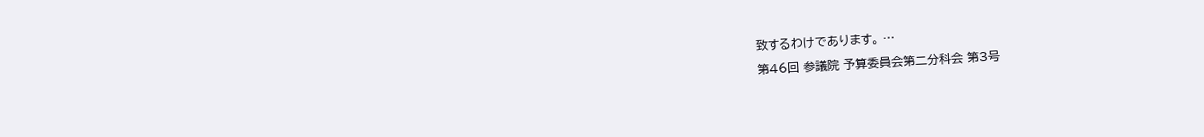致するわけであります。 …
第46回 参議院 予算委員会第二分科会 第3号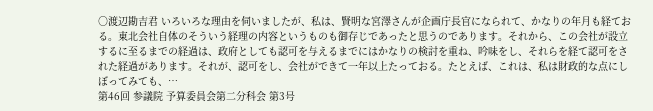○渡辺勘吉君 いろいろな理由を伺いましたが、私は、賢明な宮澤さんが企画庁長官になられて、かなりの年月も経ておる。東北会社自体のそういう経理の内容というものも御存じであったと思うのであります。それから、この会社が設立するに至るまでの経過は、政府としても認可を与えるまでにはかなりの検討を重ね、吟味をし、それらを経て認可をされた経過があります。それが、認可をし、会社ができて一年以上たっておる。たとえば、これは、私は財政的な点にしぼってみても、…
第46回 参議院 予算委員会第二分科会 第3号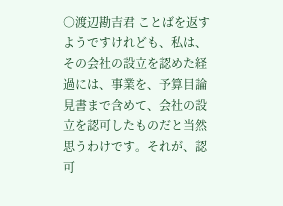○渡辺勘吉君 ことばを返すようですけれども、私は、その会社の設立を認めた経過には、事業を、予算目論見書まで含めて、会社の設立を認可したものだと当然思うわけです。それが、認可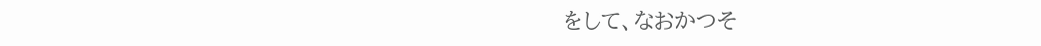をして、なおかつそ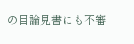の目論見書にも不審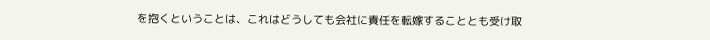を抱くということは、これはどうしても会社に責任を転嫁することとも受け取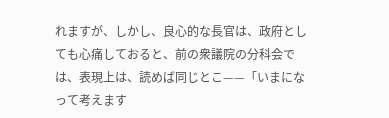れますが、しかし、良心的な長官は、政府としても心痛しておると、前の衆議院の分科会では、表現上は、読めば同じとこ——「いまになって考えます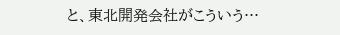と、東北開発会社がこういう…